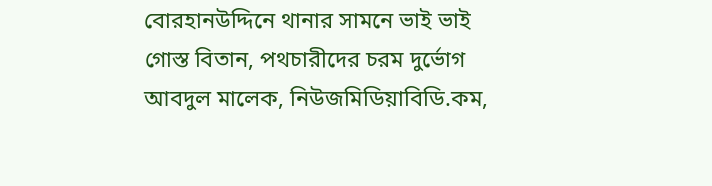বোরহানউদ্দিনে থানার সামনে ভাই ভাই গোস্ত বিতান, পথচারীদের চরম দুর্ভোগ
আবদুল মালেক, নিউজমিডিয়াবিডি.কম,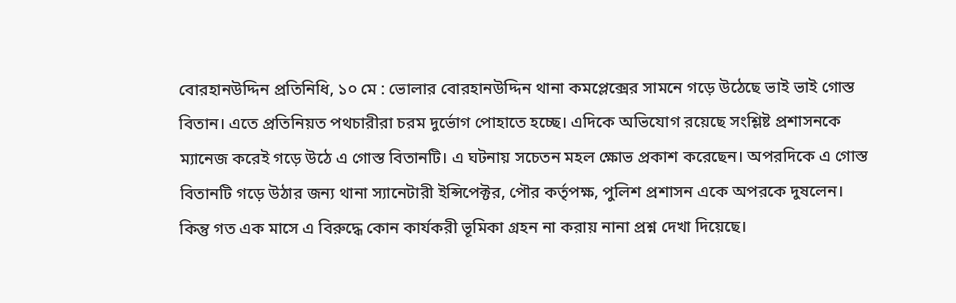বোরহানউদ্দিন প্রতিনিধি, ১০ মে : ভোলার বোরহানউদ্দিন থানা কমপ্লেক্সের সামনে গড়ে উঠেছে ভাই ভাই গোস্ত বিতান। এতে প্রতিনিয়ত পথচারীরা চরম দুর্ভোগ পোহাতে হচ্ছে। এদিকে অভিযোগ রয়েছে সংশ্লিষ্ট প্রশাসনকে ম্যানেজ করেই গড়ে উঠে এ গোস্ত বিতানটি। এ ঘটনায় সচেতন মহল ক্ষোভ প্রকাশ করেছেন। অপরদিকে এ গোস্ত বিতানটি গড়ে উঠার জন্য থানা স্যানেটারী ইন্সিপেক্টর, পৌর কর্তৃপক্ষ, পুলিশ প্রশাসন একে অপরকে দুষলেন। কিন্তু গত এক মাসে এ বিরুদ্ধে কোন কার্যকরী ভূমিকা গ্রহন না করায় নানা প্রশ্ন দেখা দিয়েছে।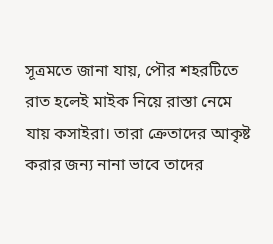সূত্রমতে জানা যায়, পৌর শহরটিতে রাত হলেই মাইক নিয়ে রাস্তা নেমে যায় কসাইরা। তারা ক্রেতাদের আকৃষ্ট করার জন্য নানা ভাবে তাদের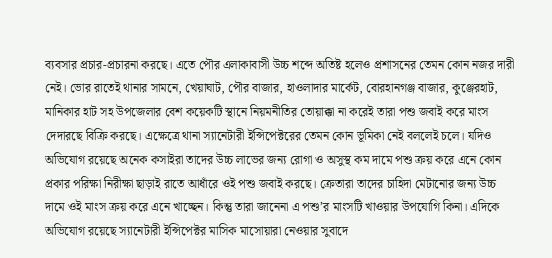ব্যবসার প্রচার-প্রচারনা করছে। এতে পৌর এলাকাবাসী উচ্চ শব্দে অতিষ্ট হলেও প্রশাসনের তেমন কোন নজর দারী নেই। ভোর রাতেই থানার সামনে, খেয়াঘাট, পৌর বাজার, হাওলাদার মার্কেট, বোরহানগঞ্জ বাজার, কুঞ্জেরহাট, মানিকার হাট সহ উপজেলার বেশ কয়েকটি স্থানে নিয়মনীতির তোয়াক্কা না করেই তারা পশু জবাই করে মাংস দেদারছে বিক্রি করছে। এক্ষেত্রে থানা স্যানেটারী ইন্সিপেক্টরের তেমন কোন ভূমিকা নেই বললেই চলে। যদিও অভিযোগ রয়েছে অনেক কসাইরা তাদের উচ্চ লাভের জন্য রোগা ও অসুস্থ কম দামে পশু ক্রয় করে এনে কোন প্রকার পরিক্ষা নিরীক্ষা ছাড়াই রাতে আধাঁরে ওই পশু জবাই করছে। ক্রেতারা তাদের চাহিদা মেটানোর জন্য উচ্চ দামে ওই মাংস ক্রয় করে এনে খাচ্ছেন। কিন্তু তারা জানেনা এ পশু’র মাংসটি খাওয়ার উপযোগি কিনা। এদিকে অভিযোগ রয়েছে স্যানেটারী ইন্সিপেক্টর মাসিক মাসোয়ারা নেওয়ার সুবাদে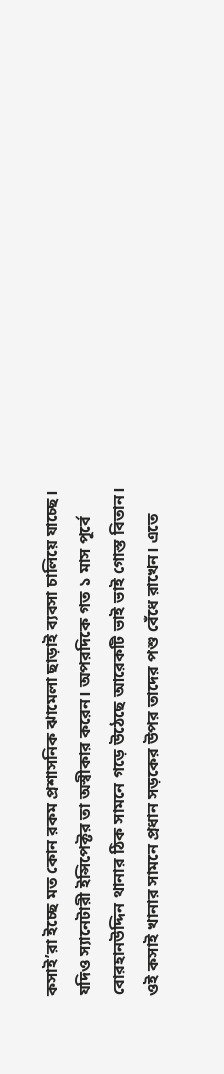কসাই’রা ইচ্ছে মত কোন রকম প্রশাসনিক ঝামেলা ছাড়াই ব্যবসা চালিয়ে যাচ্ছে। যদিও স্যানেটারী ইন্সিপেক্টর তা অস্বীকার করেন। অপরদিকে গত ১ মাস পূর্বে বোরহানউদ্দিন থানার ঠিক সামনে গড়ে উঠেছে আরেকটি ভাই ভাই গোস্ত বিতান। ওই কসাই খানার সামনে প্রধান সড়কের উপর তাদের পশু বেঁধে রাখেন। এতে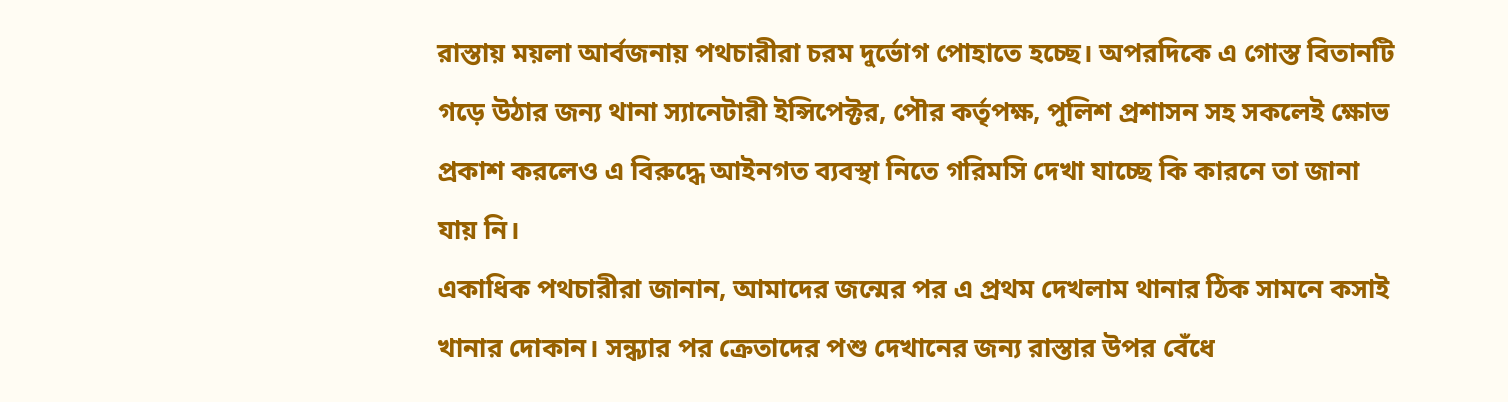রাস্তায় ময়লা আর্বজনায় পথচারীরা চরম দুর্ভোগ পোহাতে হচ্ছে। অপরদিকে এ গোস্ত বিতানটি গড়ে উঠার জন্য থানা স্যানেটারী ইন্সিপেক্টর, পৌর কর্তৃপক্ষ, পুলিশ প্রশাসন সহ সকলেই ক্ষোভ প্রকাশ করলেও এ বিরুদ্ধে আইনগত ব্যবস্থা নিতে গরিমসি দেখা যাচ্ছে কি কারনে তা জানা যায় নি।
একাধিক পথচারীরা জানান, আমাদের জন্মের পর এ প্রথম দেখলাম থানার ঠিক সামনে কসাই খানার দোকান। সন্ধ্যার পর ক্রেতাদের পশু দেখানের জন্য রাস্তার উপর বেঁধে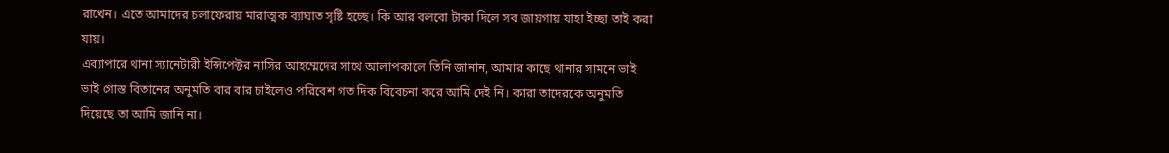রাখেন। এতে আমাদের চলাফেরায় মারাত্মক ব্যাঘাত সৃষ্টি হচ্ছে। কি আর বলবো টাকা দিলে সব জায়গায় যাহা ইচ্ছা তাই করা যায়।
এব্যাপারে থানা স্যানেটারী ইন্সিপেক্টর নাসির আহম্মেদের সাথে আলাপকালে তিনি জানান, আমার কাছে থানার সামনে ভাই ভাই গোস্ত বিতানের অনুমতি বার বার চাইলেও পরিবেশ গত দিক বিবেচনা করে আমি দেই নি। কারা তাদেরকে অনুমতি দিয়েছে তা আমি জানি না।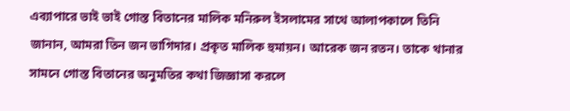এব্যাপারে ভাই ভাই গোস্ত বিতানের মালিক মনিরুল ইসলামের সাথে আলাপকালে তিনি জানান, আমরা তিন জন ভাগিদার। প্রকৃত মালিক হুমায়ন। আরেক জন রতন। তাকে থানার সামনে গোস্ত বিতানের অনুমতির কথা জিজ্ঞাসা করলে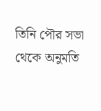তিনি পৌর সভা থেকে অনুমতি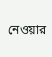নেওয়ার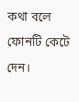কথা বলে ফোনটি কেটে দেন।